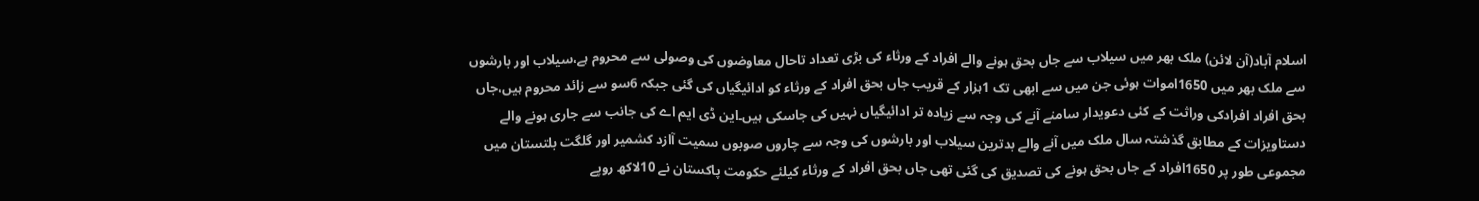اسلام آباد(آن لائن) ملک بھر میں سیلاب سے جاں بحق ہونے والے افراد کے ورثاء کی بڑی تعداد تاحال معاوضوں کی وصولی سے محروم ہے،سیلاب اور بارشوں سے ملک بھر میں 1650اموات ہوئی جن میں سے ابھی تک 1ہزار کے قریب جاں بحق افراد کے ورثاء کو ادائیگیاں کی گئی جبکہ 6سو سے زائد محروم ہیں،جاں بحق افراد افرادکی وراثت کے کئی دعویدار سامنے آنے کی وجہ سے زیادہ تر ادائیگیاں نہیں کی جاسکی ہیں۔این ڈی ایم اے کی جانب سے جاری ہونے والے دستاویزات کے مطابق گذشتہ سال ملک میں آنے والے بدترین سیلاب اور بارشوں کی وجہ سے چاروں صوبوں سمیت آازد کشمیر اور گلگت بلتستان میں مجموعی طور پر 1650افراد کے جاں بحق ہونے کی تصدیق کی گئی تھی جاں بحق افراد کے ورثاء کیلئے حکومت پاکستان نے 10لاکھ روپے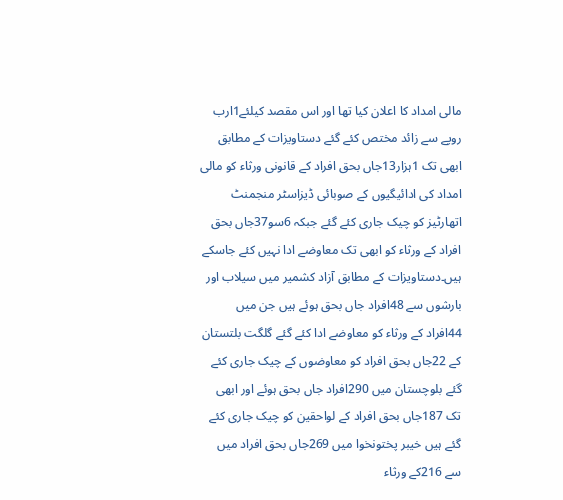مالی امداد کا اعلان کیا تھا اور اس مقصد کیلئے1ارب روپے سے زائد مختص کئے گئے دستاویزات کے مطابق ابھی تک 1ہزار13جاں بحق افراد کے قانونی ورثاء کو مالی امداد کی ادائیگیوں کے صوبائی ڈیزاسٹر منجمنٹ اتھارٹیز کو چیک جاری کئے گئے جبکہ 6سو37جاں بحق افراد کے ورثاء کو ابھی تک معاوضے ادا نہیں کئے جاسکے ہیں۔دستاویزات کے مطابق آزاد کشمیر میں سیلاب اور بارشوں سے 48افراد جاں بحق ہوئے ہیں جن میں 44افراد کے ورثاء کو معاوضے ادا کئے گئے گلگت بلتستان کے 22جاں بحق افراد کو معاوضوں کے چیک جاری کئے گئے بلوچستان میں 290افراد جاں بحق ہوئے اور ابھی تک 187جاں بحق افراد کے لواحقین کو چیک جاری کئے گئے ہیں خیبر پختونخوا میں 269جاں بحق افراد میں سے 216کے ورثاء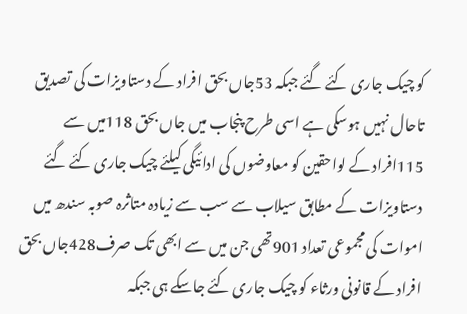کو چیک جاری کئے گئے جبکہ 53جاں بحق افراد کے دستاویزات کی تصدیق تاحال نہیں ہوسکی ہے اسی طرح پنجاب میں جاں بحق 118میں سے 115افراد کے لواحقین کو معاوضوں کی ادائیگی کیلئے چیک جاری کئے گئے دستاویزات کے مطابق سیلاب سے سب سے زیادہ متاثرہ صوبہ سندھ میں اموات کی مجموعی تعداد 901تھی جن میں سے ابھی تک صرف428جاں بحق افراد کے قانونی ورثاء کو چیک جاری کئے جاسکے ہی جبکہ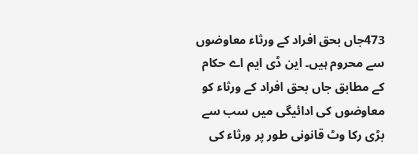473جاں بحق افراد کے ورثاء معاوضوں سے محروم ہیں۔ این ڈی ایم اے حکام کے مطابق جاں بحق افراد کے ورثاء کو معاوضوں کی ادائیگی میں سب سے بڑی رکا وٹ قانونی طور پر ورثاء کی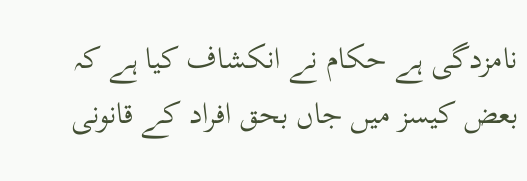نامزدگی ہے حکام نے انکشاف کیا ہے کہ بعض کیسز میں جاں بحق افراد کے قانونی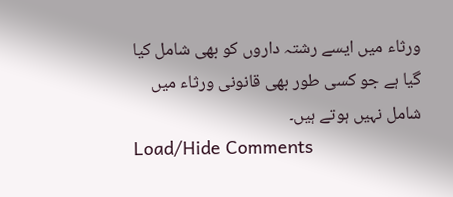ورثاء میں ایسے رشتہ داروں کو بھی شامل کیا گیا ہے جو کسی طور بھی قانونی ورثاء میں شامل نہیں ہوتے ہیں۔
Load/Hide Comments